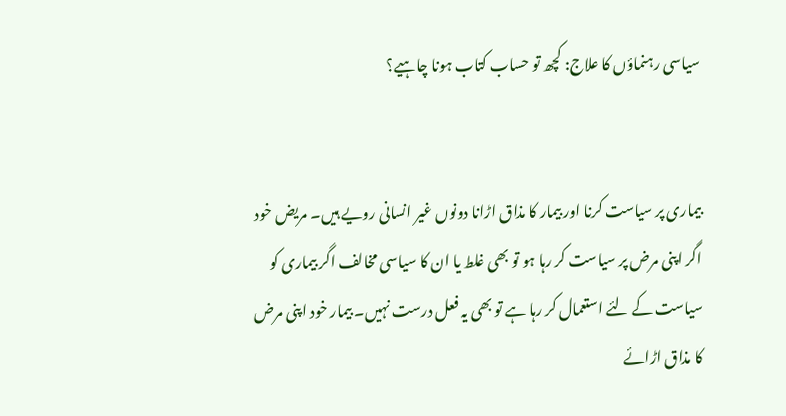سیاسی رہنماؤں کا علاج: کچھ تو حساب کتاب ہونا چاہیے؟


بیماری پر سیاست کرنا اور بیمار کا مذاق اڑانا دونوں غیر انسانی رویے ہیں۔ مریض خود اگر اپنی مرض پر سیاست کر رہا ہو تو بھی غلط یا ان کا سیاسی مخالف اگر بیماری کو سیاست کے لئے استعمال کر رہا ہے تو بھی یہ فعل درست نہیں۔ بیمار خود اپنی مرض کا مذاق اڑائے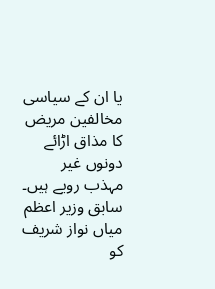یا ان کے سیاسی مخالفین مریض کا مذاق اڑائے دونوں غیر مہذب رویے ہیں۔ سابق وزیر اعظم میاں نواز شریف کو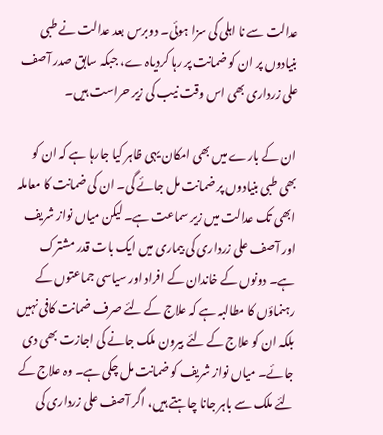عدالت سے نا اہلی کی سزا ہوئی۔ دوبرس بعد عدالت نے طبی بنیادوں پر ان کو ضمانت پر رہا کردیاہ ے، جبکہ سابق صدر آصف علی زرداری بھی اس وقت نیب کی زیر حراست ہیں۔

ان کے بارے میں بھی امکان یہی ظاہر کیا جارہا ہے کہ ان کو بھی طبی بنیادوں پر ضمانت مل جائے گی۔ ان کی ضمانت کا معاملہ ابھی تک عدالت میں زیر سماعت ہے۔ لیکن میاں نواز شریف اور آصف علی زرداری کی بیماری میں ایک بات قدر مشترک ہے۔ دونوں کے خاندان کے افراد اور سیاسی جماعتوں کے رہنماؤں کا مطالبہ ہے کہ علاج کے لئے صرف ضمانت کافی نہیں بلکہ ان کو علاج کے لئے بیرون ملک جانے کی اجازت بھی دی جائے۔ میاں نواز شریف کو ضمانت مل چکی ہے۔ وہ علاج کے لئے ملک سے باہر جانا چاہتے ہیں، اگر آصف علی زرداری کی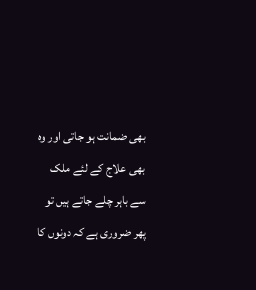بھی ضمانت ہو جاتی اور وہ بھی علاج کے لئے ملک سے باہر چلے جاتے ہیں تو پھر ضروری ہے کہ دونوں کا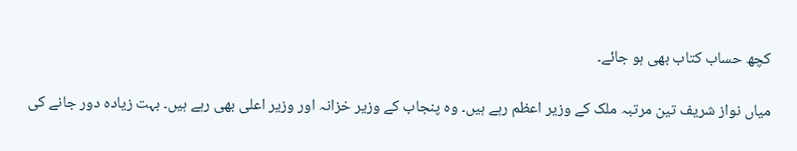کچھ حساب کتاب بھی ہو جائے۔

میاں نواز شریف تین مرتبہ ملک کے وزیر اعظم رہے ہیں۔ وہ پنجاب کے وزیر خزانہ اور وزیر اعلی بھی رہے ہیں۔ بہت زیادہ دور جانے کی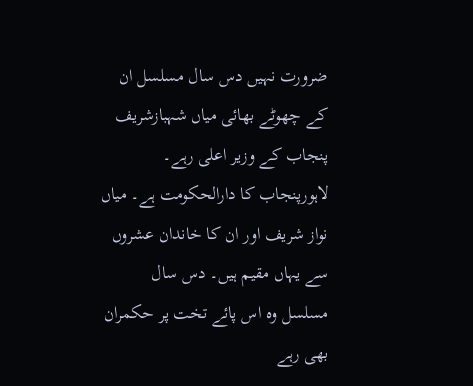ضرورت نہیں دس سال مسلسل ان کے چھوٹے بھائی میاں شہبازشریف پنجاب کے وزیر اعلی رہے۔ لاہورپنجاب کا دارالحکومت ہے۔ میاں نواز شریف اور ان کا خاندان عشروں سے یہاں مقیم ہیں۔ دس سال مسلسل وہ اس پائے تخت پر حکمران بھی رہے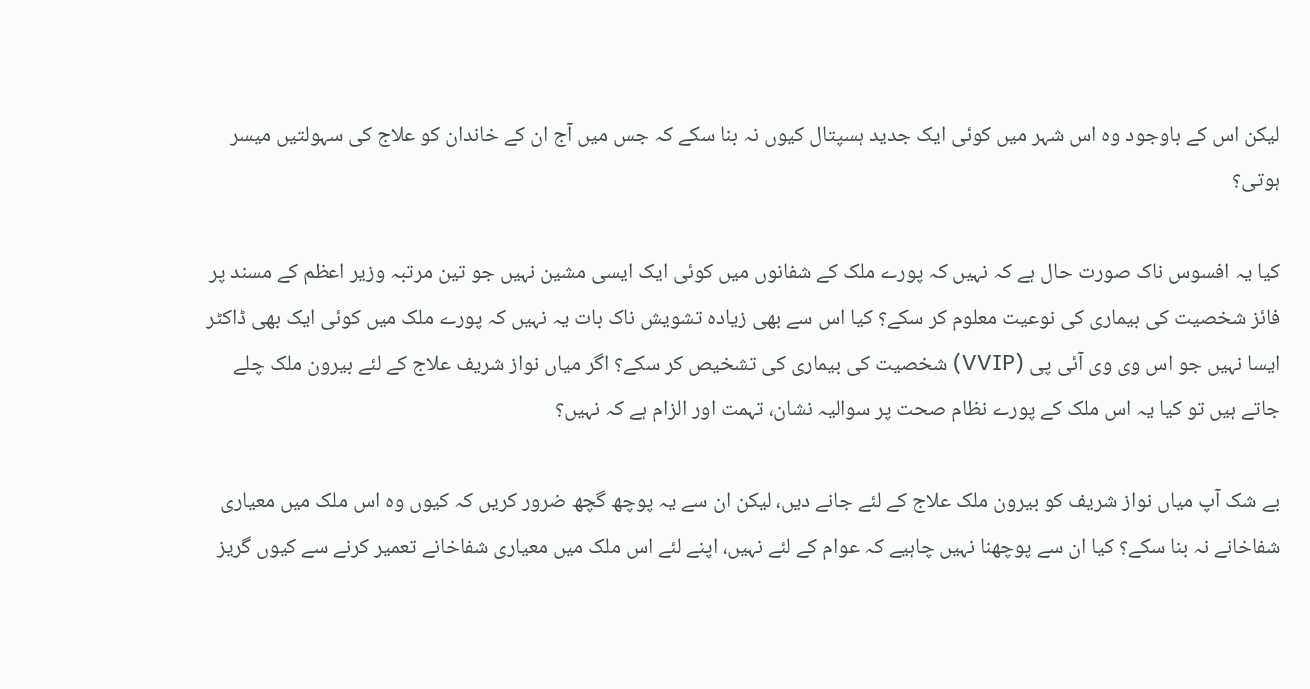لیکن اس کے باوجود وہ اس شہر میں کوئی ایک جدید ہسپتال کیوں نہ بنا سکے کہ جس میں آج ان کے خاندان کو علاج کی سہولتیں میسر ہوتی؟

کیا یہ افسوس ناک صورت حال ہے کہ نہیں کہ پورے ملک کے شفانوں میں کوئی ایک ایسی مشین نہیں جو تین مرتبہ وزیر اعظم کے مسند پر فائز شخصیت کی بیماری کی نوعیت معلوم کر سکے؟ کیا اس سے بھی زیادہ تشویش ناک بات یہ نہیں کہ پورے ملک میں کوئی ایک بھی ڈاکٹر ایسا نہیں جو اس وی وی آئی پی (VVIP) شخصیت کی بیماری کی تشخیص کر سکے؟ اگر میاں نواز شریف علاج کے لئے بیرون ملک چلے جاتے ہیں تو کیا یہ اس ملک کے پورے نظام صحت پر سوالیہ نشان، تہمت اور الزام ہے کہ نہیں؟

بے شک آپ میاں نواز شریف کو بیرون ملک علاج کے لئے جانے دیں، لیکن ان سے یہ پوچھ گچھ ضرور کریں کہ کیوں وہ اس ملک میں معیاری شفاخانے نہ بنا سکے؟ کیا ان سے پوچھنا نہیں چاہیے کہ عوام کے لئے نہیں، اپنے لئے اس ملک میں معیاری شفاخانے تعمیر کرنے سے کیوں گریز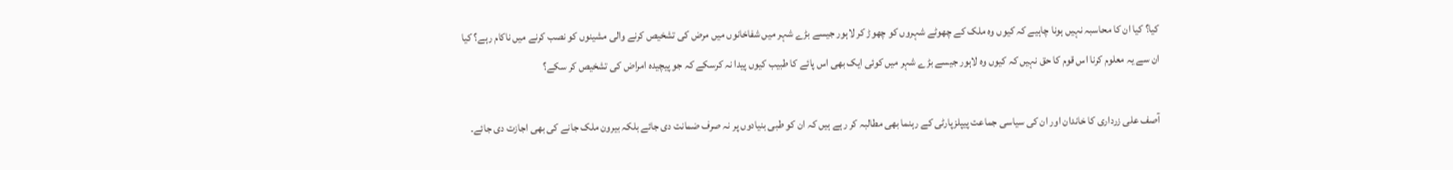کیا؟ کیا ان کا محاسبہ نہیں ہونا چاہیے کہ کیوں وہ ملک کے چھوٹے شہروں کو چھوڑ کر لاہور جیسے بڑے شہر میں شفاخانوں میں مرض کی تشخیص کرنے والی مشینوں کو نصب کرنے میں ناکام رہے؟ کیا ان سے یہ معلوم کرنا اس قوم کا حق نہیں کہ کیوں وہ لاہور جیسے بڑے شہر میں کوئی ایک بھی اس پائے کا طبیب کیوں پیدا نہ کرسکے کہ جو پیچیدہ امراض کی تشخیص کر سکے؟

آصف علی زرداری کا خاندان اور ان کی سیاسی جماعت پیپلزپارٹی کے رہنما بھی مطالبہ کر رہے ہیں کہ ان کو طبی بنیادوں پر نہ صرف ضمانت دی جائے بلکہ بیرون ملک جانے کی بھی اجازت دی جائے۔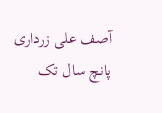آصف علی زرداری پانچ سال تک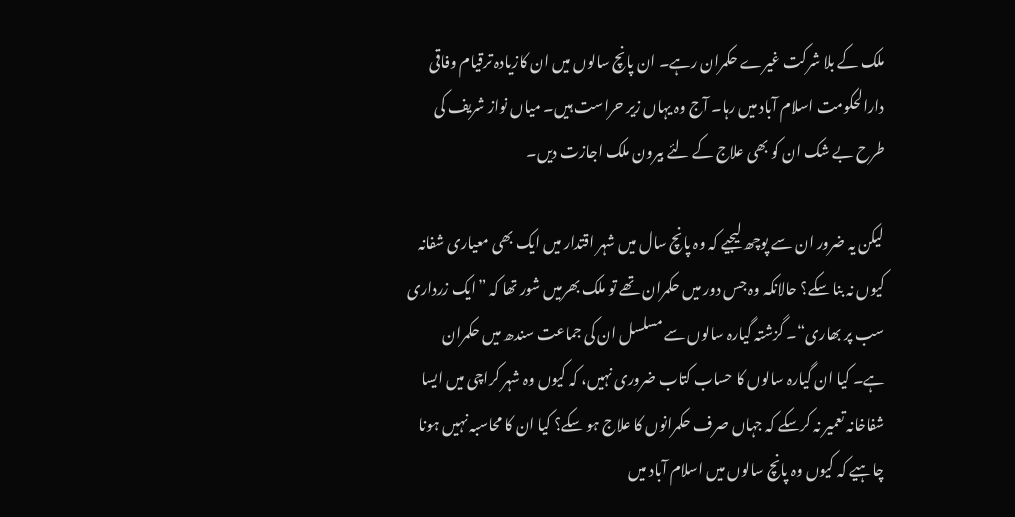ملک کے بلا شرکت غیرے حکمران رہے۔ ان پانچ سالوں میں ان کازیادہ ترقیام وفاقی دارالحکومت اسلام آباد میں رہا۔ آج وہ یہاں زیر حراست ہیں۔ میاں نواز شریف کی طرح بے شک ان کو بھی علاج کے لئے بیرون ملک اجازت دیں۔

لیکن یہ ضرور ان سے پوچھ لیجیے کہ وہ پانچ سال میں شہر اقتدار میں ایک بھی معیاری شفانہ کیوں نہ بنا سکے؟ حالانکہ وہ جس دور میں حکمران تھے تو ملک بھرمیں شور تھا کہ ”ایک زرداری سب پر بھاری“۔ گزشتہ گیارہ سالوں سے مسلسل ان کی جماعت سندھ میں حکمران ہے۔ کیا ان گیارہ سالوں کا حساب کتاب ضروری نہیں، کہ کیوں وہ شہر کراچی میں ایسا شفاخانہ تعمیر نہ کرسکے کہ جہاں صرف حکمرانوں کا علاج ہو سکے؟ کیا ان کا محاسبہ نہیں ہونا چاہیے کہ کیوں وہ پانچ سالوں میں اسلام آباد میں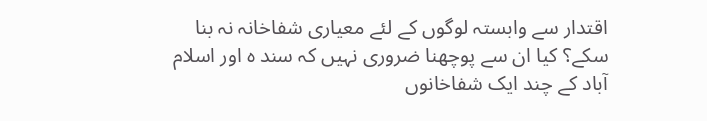اقتدار سے وابستہ لوگوں کے لئے معیاری شفاخانہ نہ بنا سکے؟ کیا ان سے پوچھنا ضروری نہیں کہ سند ہ اور اسلام آباد کے چند ایک شفاخانوں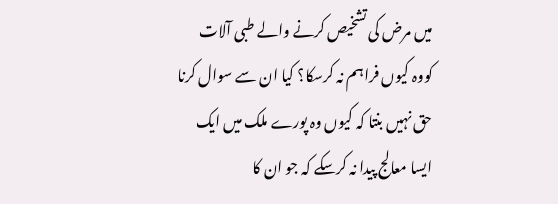میں مرض کی تشخیص کرنے والے طبی آلات کووہ کیوں فراہم نہ کرسکا؟ کیا ان سے سوال کرنا حق نہیں بنتا کہ کیوں وہ پورے ملک میں ایک ایسا معالج پیدا نہ کرسکے کہ جو ان کا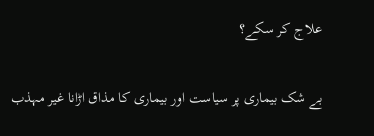علاج کر سکے؟

بے شک بیماری پر سیاست اور بیماری کا مذاق اڑانا غیر مہذب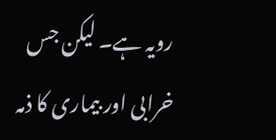رویہ ہے۔ لیکن جس خرابی اور بیماری کا ذمہ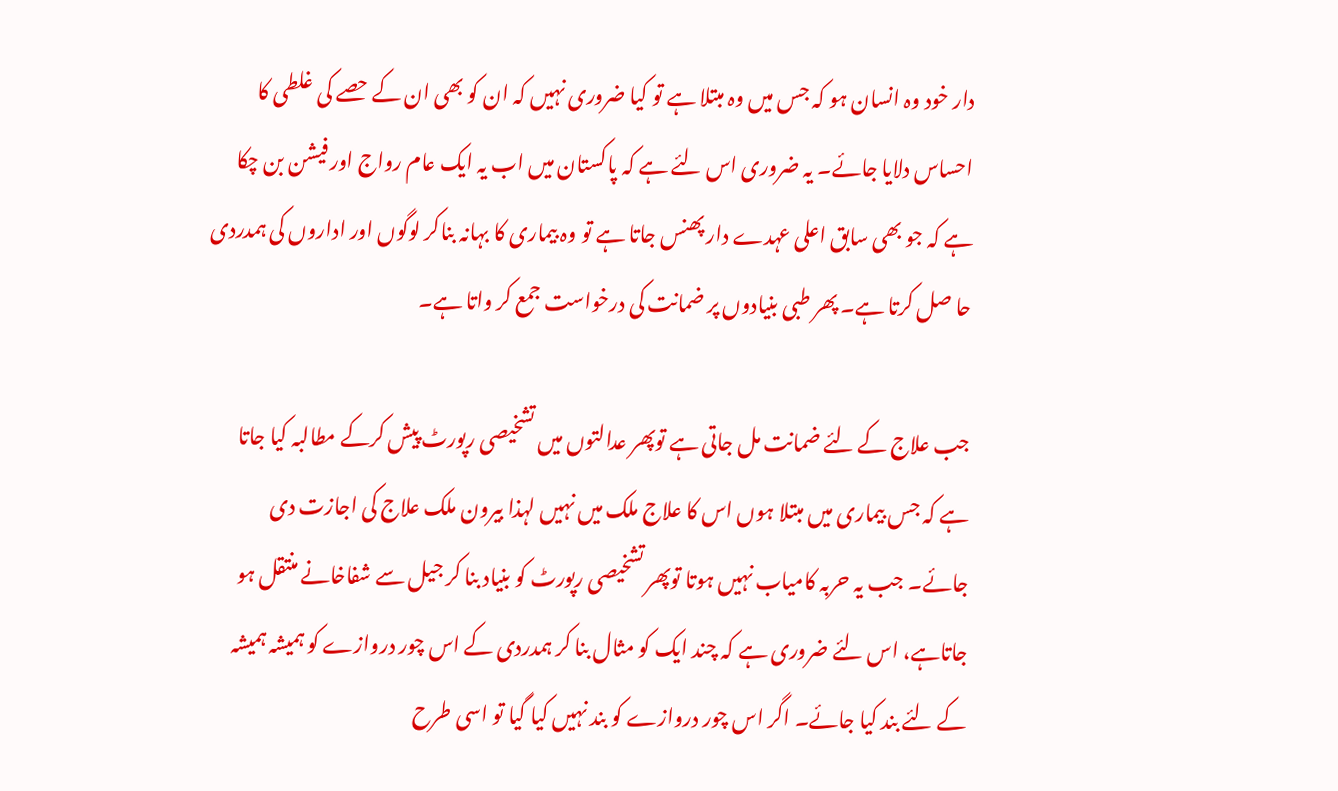دار خود وہ انسان ہو کہ جس میں وہ مبتلا ہے تو کیا ضروری نہیں کہ ان کو بھی ان کے حصے کی غلطی کا احساس دلایا جائے۔ یہ ضروری اس لئے ہے کہ پاکستان میں اب یہ ایک عام رواج اور فیشن بن چکا ہے کہ جو بھی سابق اعلی عہدے دار پھنس جاتا ہے تو وہ بیماری کا بہانہ بناکر لوگوں اور اداروں کی ہمدردی حا صل کرتا ہے۔ پھر طبی بنیادوں پر ضمانت کی درخواست جمع کر واتا ہے۔

جب علاج کے لئے ضمانت مل جاتی ہے توپھر عدالتوں میں تشخیصی رپورٹ پیش کرکے مطالبہ کیا جاتا ہے کہ جس بیماری میں مبتلا ہوں اس کا علاج ملک میں نہیں لہذا بیرون ملک علاج کی اجازت دی جائے۔ جب یہ حربہ کامیاب نہیں ہوتا توپھر تشخیصی رپورٹ کو بنیاد بنا کر جیل سے شفاخانے منتقل ہو جاتاہے، اس لئے ضروری ہے کہ چند ایک کو مثال بنا کر ہمدردی کے اس چور دروازے کو ہمیشہ ہمیشہ کے لئے بند کیا جائے۔ اگر اس چور دروازے کو بند نہیں کیا گیا تو اسی طرح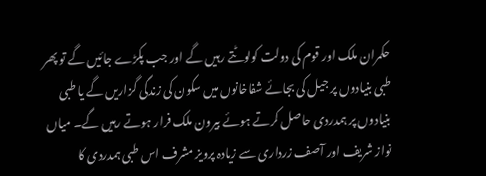حکمران ملک اور قوم کی دولت کولوٹتے رہیں گے اور جب پکڑے جائیں گے تو پھر طبی بنیادوں پر جیل کی بجائے شفاخانوں میں سکون کی زندگی گزاریں گے یا طبی بنیادوں پر ہمدردی حاصل کرتے ہوئے بیرون ملک فرار ہوتے رہیں گے۔ میاں نواز شریف اور آصف زرداری سے زیادہ پرویز مشرف اس طبی ہمدردی کا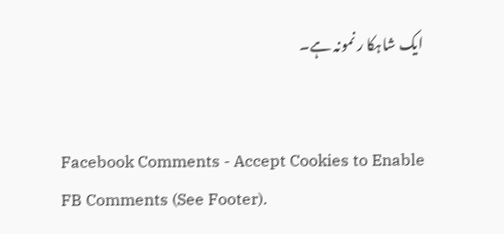ایک شاہکا ر نمونہ ہے۔


Facebook Comments - Accept Cookies to Enable FB Comments (See Footer).